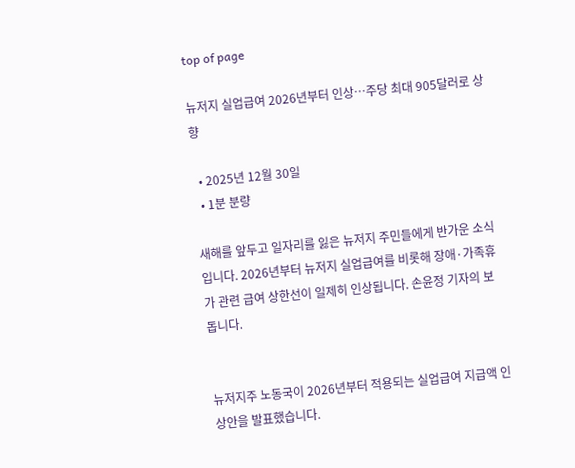top of page

뉴저지 실업급여 2026년부터 인상…주당 최대 905달러로 상향

  • 2025년 12월 30일
  • 1분 분량

새해를 앞두고 일자리를 잃은 뉴저지 주민들에게 반가운 소식입니다. 2026년부터 뉴저지 실업급여를 비롯해 장애·가족휴가 관련 급여 상한선이 일제히 인상됩니다. 손윤정 기자의 보돕니다.


뉴저지주 노동국이 2026년부터 적용되는 실업급여 지급액 인상안을 발표했습니다.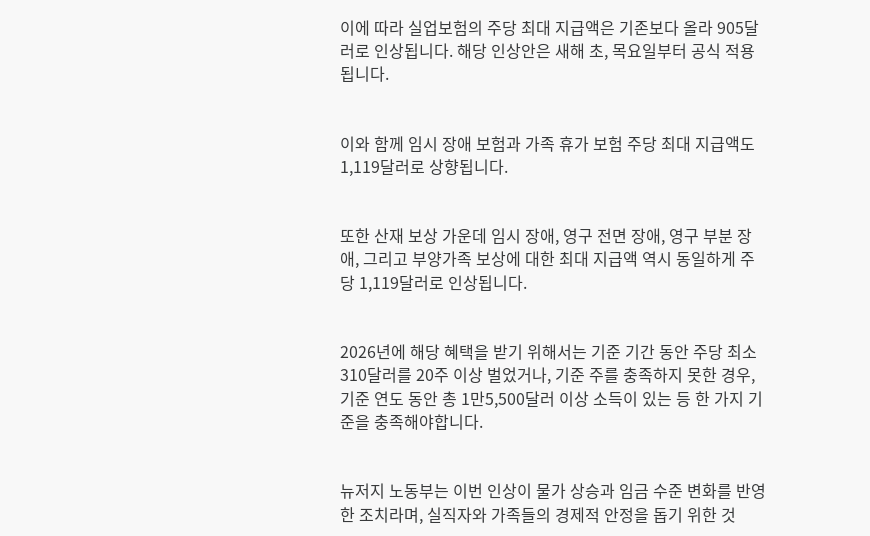이에 따라 실업보험의 주당 최대 지급액은 기존보다 올라 905달러로 인상됩니다. 해당 인상안은 새해 초, 목요일부터 공식 적용됩니다.


이와 함께 임시 장애 보험과 가족 휴가 보험 주당 최대 지급액도 1,119달러로 상향됩니다.


또한 산재 보상 가운데 임시 장애, 영구 전면 장애, 영구 부분 장애, 그리고 부양가족 보상에 대한 최대 지급액 역시 동일하게 주당 1,119달러로 인상됩니다.


2026년에 해당 혜택을 받기 위해서는 기준 기간 동안 주당 최소 310달러를 20주 이상 벌었거나, 기준 주를 충족하지 못한 경우, 기준 연도 동안 총 1만5,500달러 이상 소득이 있는 등 한 가지 기준을 충족해야합니다.


뉴저지 노동부는 이번 인상이 물가 상승과 임금 수준 변화를 반영한 조치라며, 실직자와 가족들의 경제적 안정을 돕기 위한 것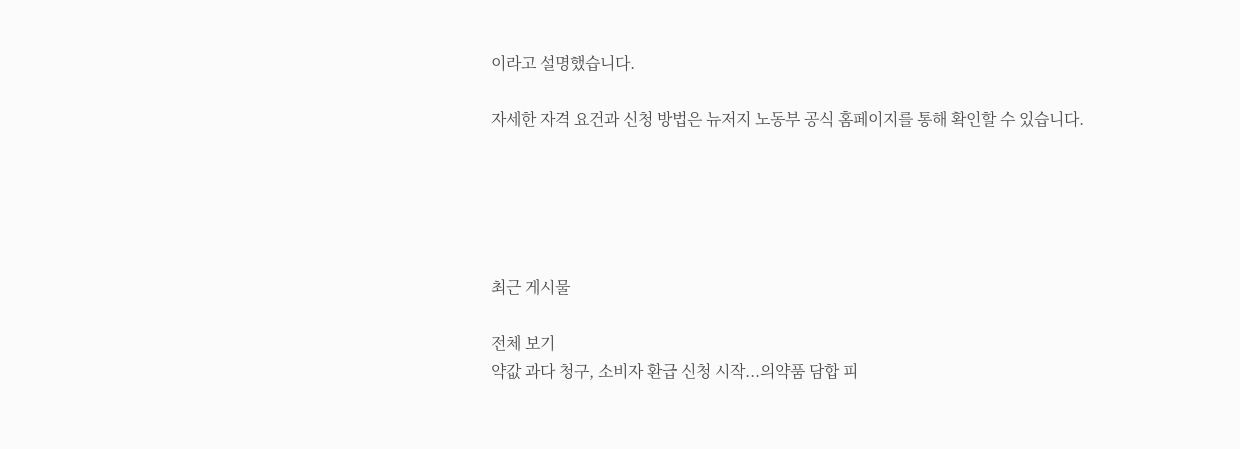이라고 설명했습니다.

자세한 자격 요건과 신청 방법은 뉴저지 노동부 공식 홈페이지를 통해 확인할 수 있습니다.





최근 게시물

전체 보기
약값 과다 청구, 소비자 환급 신청 시작...의약품 담합 피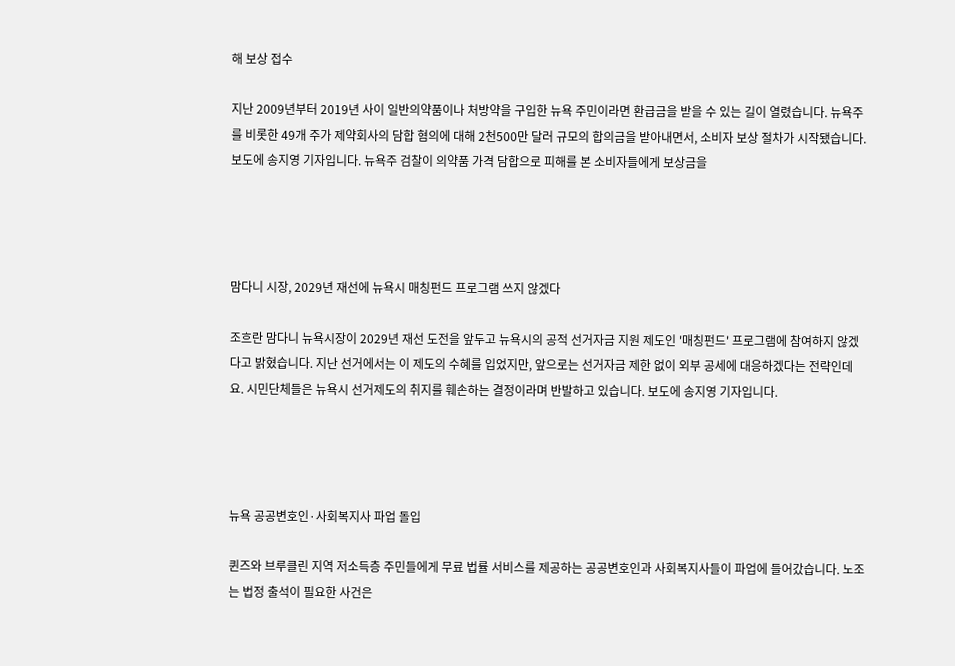해 보상 접수

지난 2009년부터 2019년 사이 일반의약품이나 처방약을 구입한 뉴욕 주민이라면 환급금을 받을 수 있는 길이 열렸습니다. 뉴욕주를 비롯한 49개 주가 제약회사의 담합 혐의에 대해 2천500만 달러 규모의 합의금을 받아내면서, 소비자 보상 절차가 시작됐습니다. 보도에 송지영 기자입니다. 뉴욕주 검찰이 의약품 가격 담합으로 피해를 본 소비자들에게 보상금을




맘다니 시장, 2029년 재선에 뉴욕시 매칭펀드 프로그램 쓰지 않겠다

조흐란 맘다니 뉴욕시장이 2029년 재선 도전을 앞두고 뉴욕시의 공적 선거자금 지원 제도인 '매칭펀드' 프로그램에 참여하지 않겠다고 밝혔습니다. 지난 선거에서는 이 제도의 수혜를 입었지만, 앞으로는 선거자금 제한 없이 외부 공세에 대응하겠다는 전략인데요. 시민단체들은 뉴욕시 선거제도의 취지를 훼손하는 결정이라며 반발하고 있습니다. 보도에 송지영 기자입니다.




뉴욕 공공변호인·사회복지사 파업 돌입

퀸즈와 브루클린 지역 저소득층 주민들에게 무료 법률 서비스를 제공하는 공공변호인과 사회복지사들이 파업에 들어갔습니다. 노조는 법정 출석이 필요한 사건은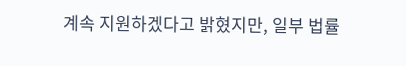계속 지원하겠다고 밝혔지만, 일부 법률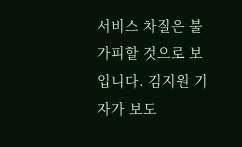서비스 차질은 불가피할 것으로 보입니다. 김지원 기자가 보도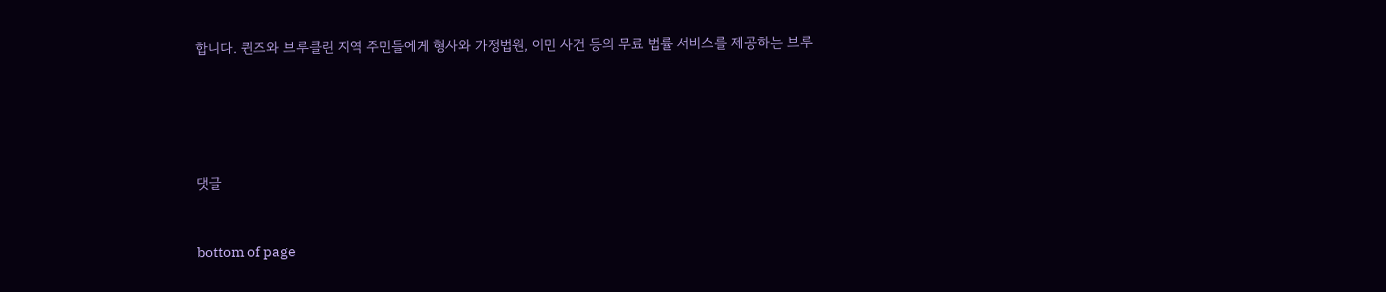합니다. 퀸즈와 브루클린 지역 주민들에게 형사와 가정법원, 이민 사건 등의 무료 법률 서비스를 제공하는 브루





댓글


bottom of page